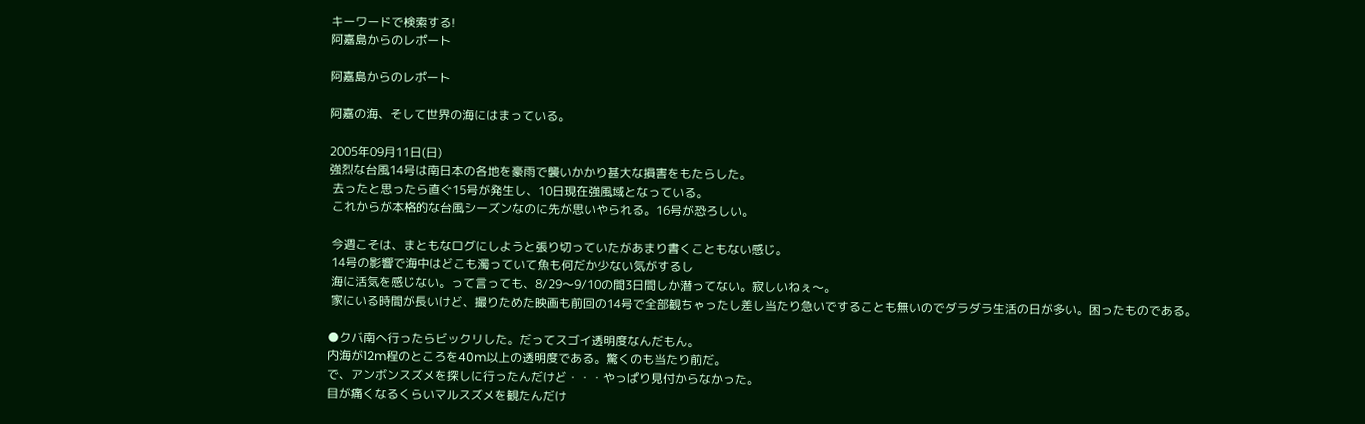キーワードで検索する!
阿嘉島からのレポート

阿嘉島からのレポート

阿嘉の海、そして世界の海にはまっている。

2005年09月11日(日)
強烈な台風14号は南日本の各地を豪雨で襲いかかり甚大な損害をもたらした。
 去ったと思ったら直ぐ15号が発生し、10日現在強風域となっている。
 これからが本格的な台風シーズンなのに先が思いやられる。16号が恐ろしい。

 今週こそは、まともなログにしようと張り切っていたがあまり書くこともない感じ。
 14号の影響で海中はどこも濁っていて魚も何だか少ない気がするし
 海に活気を感じない。って言っても、8/29〜9/10の間3日間しか潜ってない。寂しいねぇ〜。
 家にいる時間が長いけど、撮りためた映画も前回の14号で全部観ちゃったし差し当たり急いですることも無いのでダラダラ生活の日が多い。困ったものである。

●クバ南へ行ったらビックリした。だってスゴイ透明度なんだもん。
内海が12m程のところを40m以上の透明度である。驚くのも当たり前だ。
で、アンボンスズメを探しに行ったんだけど・・・やっぱり見付からなかった。
目が痛くなるくらいマルスズメを観たんだけ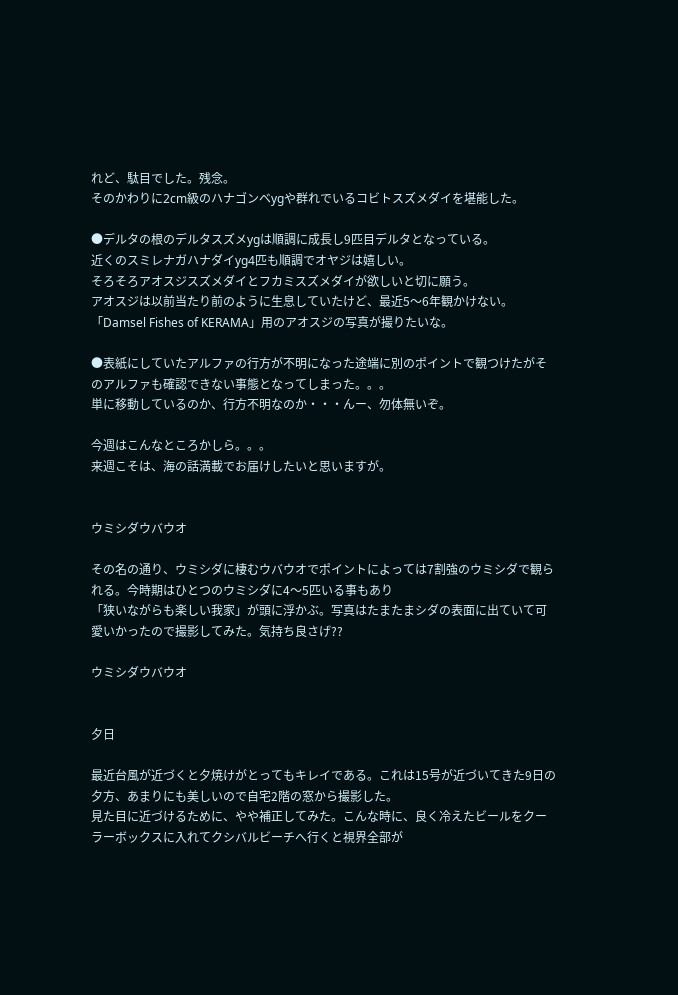れど、駄目でした。残念。
そのかわりに2cm級のハナゴンベygや群れでいるコビトスズメダイを堪能した。

●デルタの根のデルタスズメygは順調に成長し9匹目デルタとなっている。
近くのスミレナガハナダイyg4匹も順調でオヤジは嬉しい。
そろそろアオスジスズメダイとフカミスズメダイが欲しいと切に願う。
アオスジは以前当たり前のように生息していたけど、最近5〜6年観かけない。
「Damsel Fishes of KERAMA」用のアオスジの写真が撮りたいな。

●表紙にしていたアルファの行方が不明になった途端に別のポイントで観つけたがそのアルファも確認できない事態となってしまった。。。
単に移動しているのか、行方不明なのか・・・んー、勿体無いぞ。

今週はこんなところかしら。。。
来週こそは、海の話満載でお届けしたいと思いますが。


ウミシダウバウオ

その名の通り、ウミシダに棲むウバウオでポイントによっては7割強のウミシダで観られる。今時期はひとつのウミシダに4〜5匹いる事もあり
「狭いながらも楽しい我家」が頭に浮かぶ。写真はたまたまシダの表面に出ていて可愛いかったので撮影してみた。気持ち良さげ??

ウミシダウバウオ


夕日

最近台風が近づくと夕焼けがとってもキレイである。これは15号が近づいてきた9日の夕方、あまりにも美しいので自宅2階の窓から撮影した。
見た目に近づけるために、やや補正してみた。こんな時に、良く冷えたビールをクーラーボックスに入れてクシバルビーチへ行くと視界全部が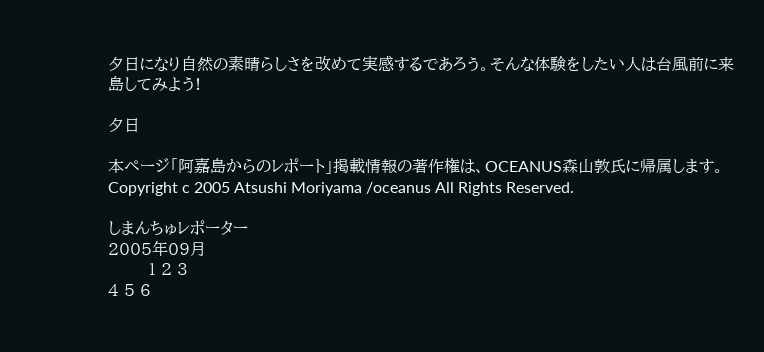夕日になり自然の素晴らしさを改めて実感するであろう。そんな体験をしたい人は台風前に来島してみよう!

夕日

本ページ「阿嘉島からのレポート」掲載情報の著作権は、OCEANUS森山敦氏に帰属します。
Copyright c 2005 Atsushi Moriyama /oceanus All Rights Reserved.

しまんちゅレポーター
2005年09月
        1 2 3
4 5 6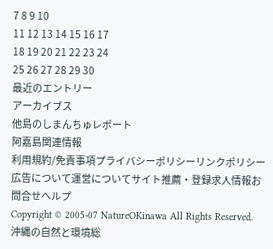7 8 9 10
11 12 13 14 15 16 17
18 19 20 21 22 23 24
25 26 27 28 29 30
最近のエントリー
アーカイブス
他島のしまんちゅレポート
阿嘉島関連情報
利用規約/免責事項プライバシーポリシーリンクポリシー広告について運営についてサイト推薦・登録求人情報お問合せヘルプ
Copyright © 2005-07 NatureOKinawa All Rights Reserved.
沖縄の自然と環境総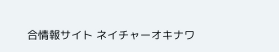合情報サイト ネイチャーオキナワ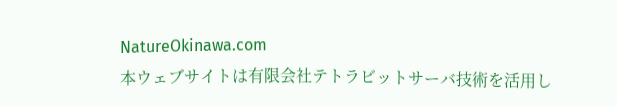NatureOkinawa.com
本ウェブサイトは有限会社テトラビットサーバ技術を活用し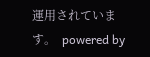運用されています。  powered by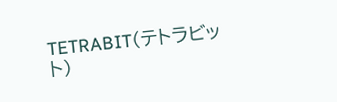TETRABIT(テトラビット)